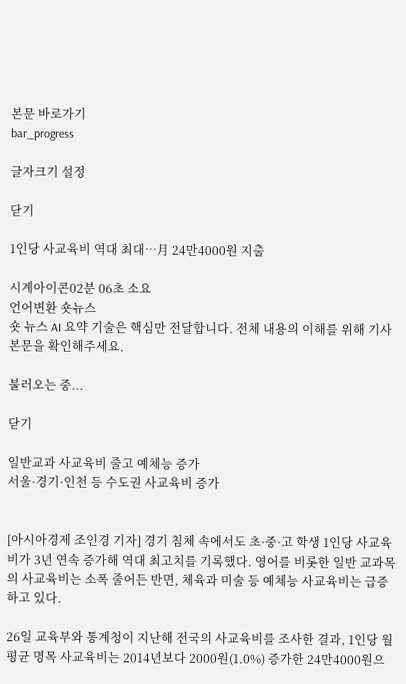본문 바로가기
bar_progress

글자크기 설정

닫기

1인당 사교육비 역대 최대…月 24만4000원 지출

시계아이콘02분 06초 소요
언어변환 숏뉴스
숏 뉴스 AI 요약 기술은 핵심만 전달합니다. 전체 내용의 이해를 위해 기사 본문을 확인해주세요.

불러오는 중...

닫기

일반교과 사교육비 줄고 예체능 증가
서울·경기·인천 등 수도권 사교육비 증가


[아시아경제 조인경 기자] 경기 침체 속에서도 초·중·고 학생 1인당 사교육비가 3년 연속 증가해 역대 최고치를 기록했다. 영어를 비롯한 일반 교과목의 사교육비는 소폭 줄어든 반면, 체육과 미술 등 예체능 사교육비는 급증하고 있다.

26일 교육부와 통계청이 지난해 전국의 사교육비를 조사한 결과, 1인당 월평균 명목 사교육비는 2014년보다 2000원(1.0%) 증가한 24만4000원으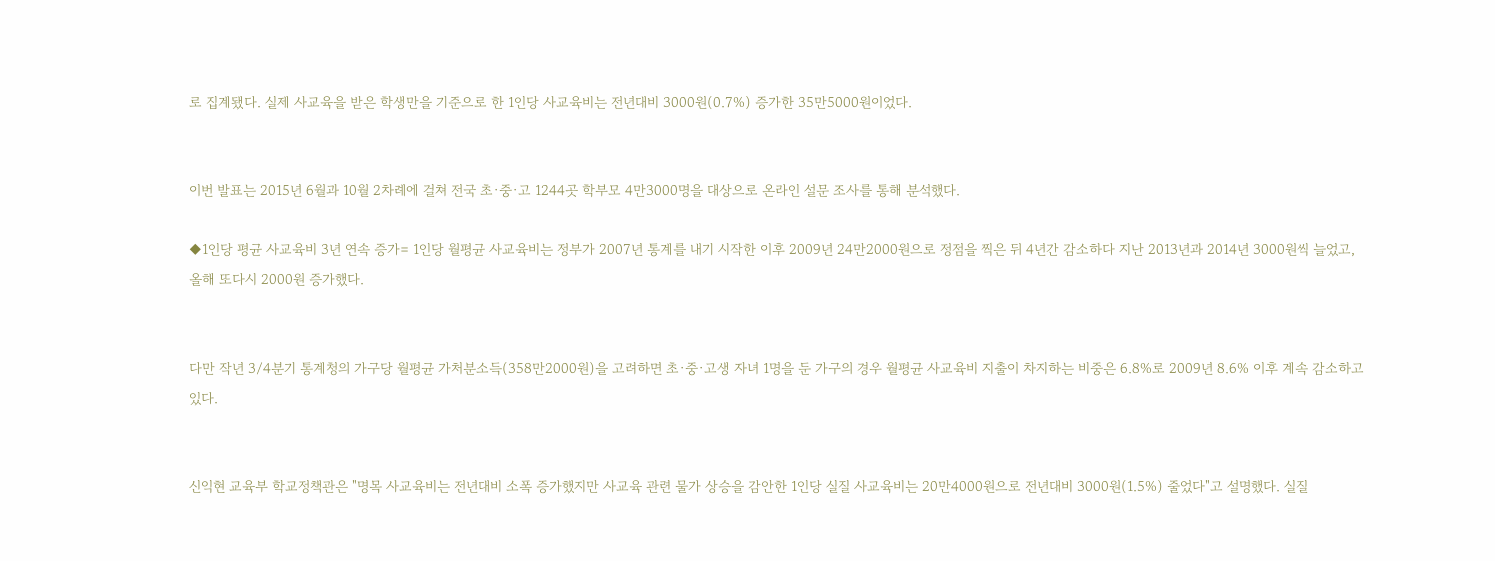로 집계됐다. 실제 사교육을 받은 학생만을 기준으로 한 1인당 사교육비는 전년대비 3000원(0.7%) 증가한 35만5000원이었다.


이번 발표는 2015년 6월과 10월 2차례에 걸쳐 전국 초·중·고 1244곳 학부모 4만3000명을 대상으로 온라인 설문 조사를 통해 분석했다.

◆1인당 평균 사교육비 3년 연속 증가= 1인당 월평균 사교육비는 정부가 2007년 통계를 내기 시작한 이후 2009년 24만2000원으로 정점을 찍은 뒤 4년간 감소하다 지난 2013년과 2014년 3000원씩 늘었고, 올해 또다시 2000원 증가했다.


다만 작년 3/4분기 통계청의 가구당 월평균 가처분소득(358만2000원)을 고려하면 초·중·고생 자녀 1명을 둔 가구의 경우 월평균 사교육비 지출이 차지하는 비중은 6.8%로 2009년 8.6% 이후 계속 감소하고 있다.


신익현 교육부 학교정책관은 "명목 사교육비는 전년대비 소폭 증가했지만 사교육 관련 물가 상승을 감안한 1인당 실질 사교육비는 20만4000원으로 전년대비 3000원(1.5%) 줄었다"고 설명했다. 실질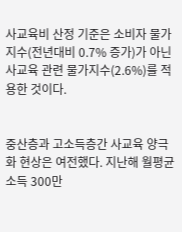사교육비 산정 기준은 소비자 물가지수(전년대비 0.7% 증가)가 아닌 사교육 관련 물가지수(2.6%)를 적용한 것이다.


중산층과 고소득층간 사교육 양극화 현상은 여전했다. 지난해 월평균 소득 300만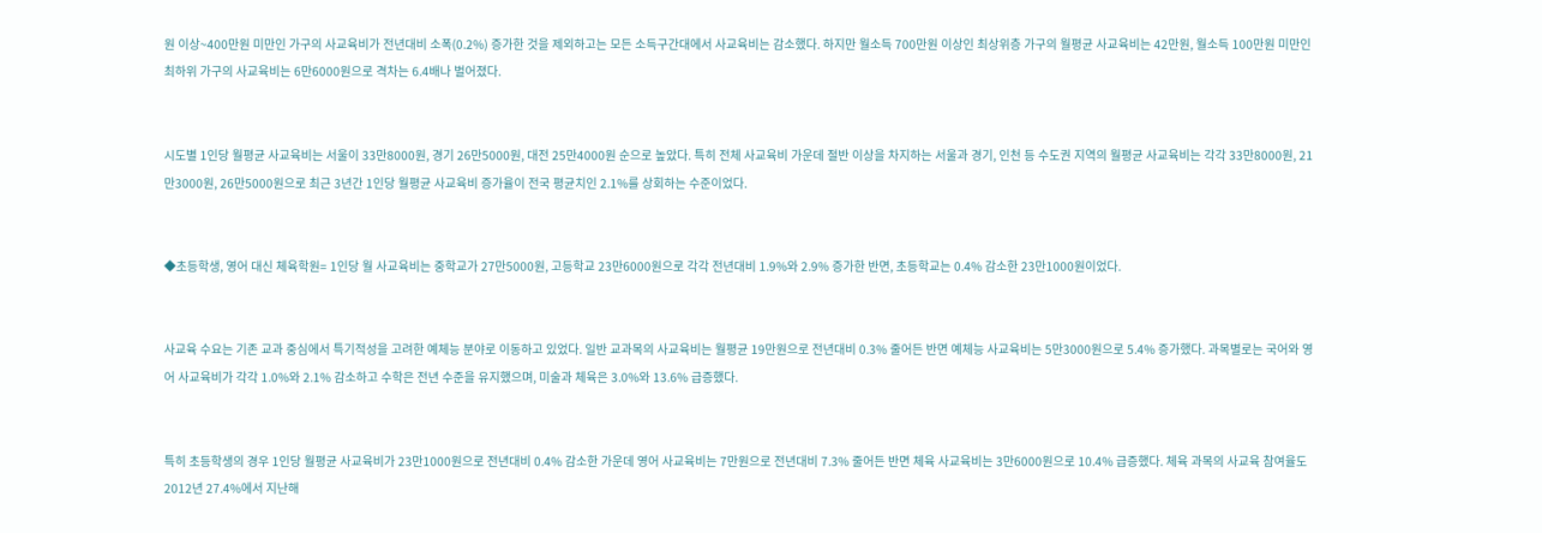원 이상~400만원 미만인 가구의 사교육비가 전년대비 소폭(0.2%) 증가한 것을 제외하고는 모든 소득구간대에서 사교육비는 감소했다. 하지만 월소득 700만원 이상인 최상위층 가구의 월평균 사교육비는 42만원, 월소득 100만원 미만인 최하위 가구의 사교육비는 6만6000원으로 격차는 6.4배나 벌어졌다.


시도별 1인당 월평균 사교육비는 서울이 33만8000원, 경기 26만5000원, 대전 25만4000원 순으로 높았다. 특히 전체 사교육비 가운데 절반 이상을 차지하는 서울과 경기, 인천 등 수도권 지역의 월평균 사교육비는 각각 33만8000원, 21만3000원, 26만5000원으로 최근 3년간 1인당 월평균 사교육비 증가율이 전국 평균치인 2.1%를 상회하는 수준이었다.


◆초등학생, 영어 대신 체육학원= 1인당 월 사교육비는 중학교가 27만5000원, 고등학교 23만6000원으로 각각 전년대비 1.9%와 2.9% 증가한 반면, 초등학교는 0.4% 감소한 23만1000원이었다.


사교육 수요는 기존 교과 중심에서 특기적성을 고려한 예체능 분야로 이동하고 있었다. 일반 교과목의 사교육비는 월평균 19만원으로 전년대비 0.3% 줄어든 반면 예체능 사교육비는 5만3000원으로 5.4% 증가했다. 과목별로는 국어와 영어 사교육비가 각각 1.0%와 2.1% 감소하고 수학은 전년 수준을 유지했으며, 미술과 체육은 3.0%와 13.6% 급증했다.


특히 초등학생의 경우 1인당 월평균 사교육비가 23만1000원으로 전년대비 0.4% 감소한 가운데 영어 사교육비는 7만원으로 전년대비 7.3% 줄어든 반면 체육 사교육비는 3만6000원으로 10.4% 급증했다. 체육 과목의 사교육 참여율도 2012년 27.4%에서 지난해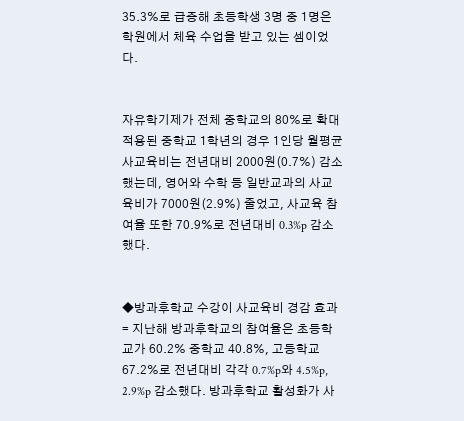35.3%로 급증해 초등학생 3명 중 1명은 학원에서 체육 수업을 받고 있는 셈이었다.


자유학기제가 전체 중학교의 80%로 확대 적용된 중학교 1학년의 경우 1인당 월평균 사교육비는 전년대비 2000원(0.7%) 감소했는데, 영어와 수학 등 일반교과의 사교육비가 7000원(2.9%) 줄었고, 사교육 참여율 또한 70.9%로 전년대비 0.3%p 감소했다.


◆방과후학교 수강이 사교육비 경감 효과= 지난해 방과후학교의 참여율은 초등학교가 60.2% 중학교 40.8%, 고등학교 67.2%로 전년대비 각각 0.7%p와 4.5%p, 2.9%p 감소했다. 방과후학교 활성화가 사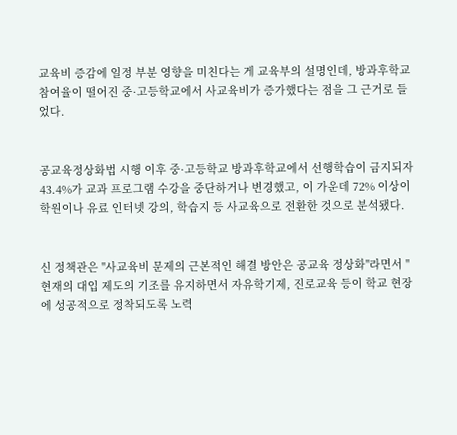교육비 증감에 일정 부분 영향을 미친다는 게 교육부의 설명인데, 방과후학교 참여율이 떨어진 중·고등학교에서 사교육비가 증가했다는 점을 그 근거로 들었다.


공교육정상화법 시행 이후 중·고등학교 방과후학교에서 선행학습이 금지되자 43.4%가 교과 프로그램 수강을 중단하거나 변경했고, 이 가운데 72% 이상이 학원이나 유료 인터넷 강의, 학습지 등 사교육으로 전환한 것으로 분석됐다.


신 정책관은 "사교육비 문제의 근본적인 해결 방안은 공교육 정상화"라면서 "현재의 대입 제도의 기조를 유지하면서 자유학기제, 진로교육 등이 학교 현장에 성공적으로 정착되도록 노력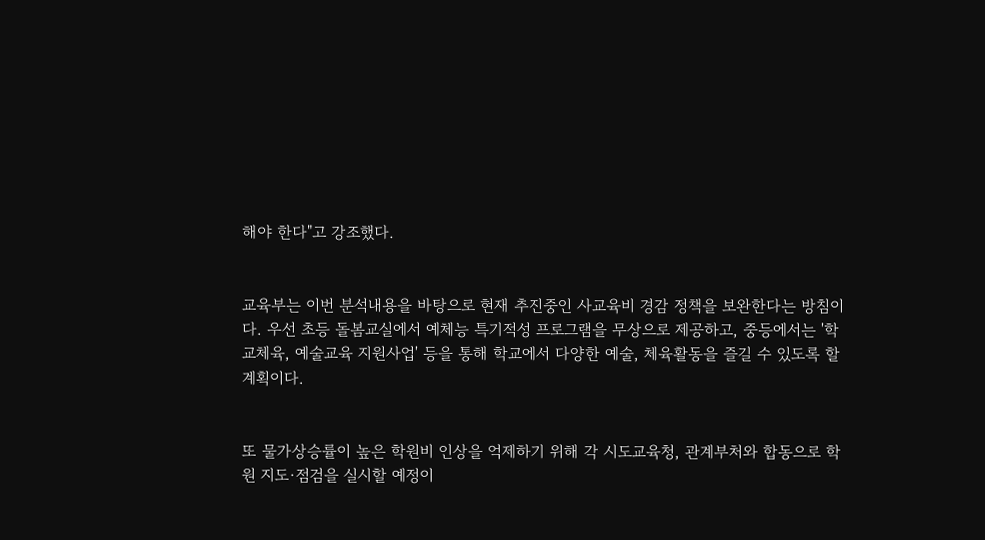해야 한다"고 강조했다.


교육부는 이번 분석내용을 바탕으로 현재 추진중인 사교육비 경감 정책을 보완한다는 방침이다. 우선 초등 돌봄교실에서 예체능 특기적성 프로그램을 무상으로 제공하고, 중등에서는 '학교체육, 예술교육 지원사업' 등을 통해 학교에서 다양한 예술, 체육활동을 즐길 수 있도록 할 계획이다.


또 물가상승률이 높은 학원비 인상을 억제하기 위해 각 시도교육청, 관계부처와 합동으로 학원 지도·점검을 실시할 예정이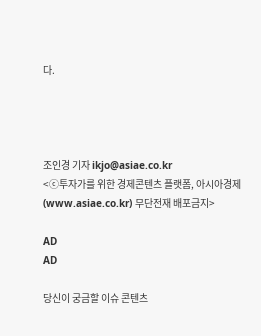다.




조인경 기자 ikjo@asiae.co.kr
<ⓒ투자가를 위한 경제콘텐츠 플랫폼, 아시아경제(www.asiae.co.kr) 무단전재 배포금지>

AD
AD

당신이 궁금할 이슈 콘텐츠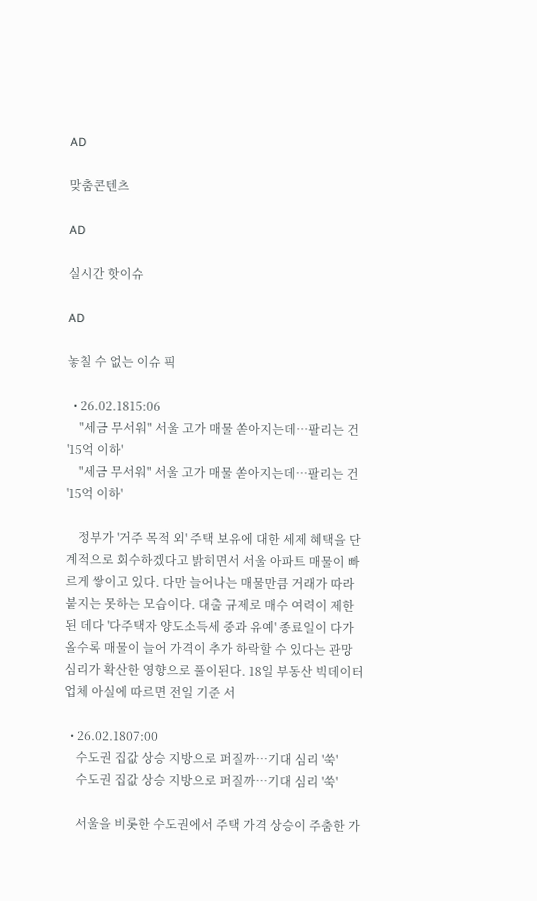AD

맞춤콘텐츠

AD

실시간 핫이슈

AD

놓칠 수 없는 이슈 픽

  • 26.02.1815:06
    "세금 무서워" 서울 고가 매물 쏟아지는데…팔리는 건 '15억 이하'
    "세금 무서워" 서울 고가 매물 쏟아지는데…팔리는 건 '15억 이하'

    정부가 '거주 목적 외' 주택 보유에 대한 세제 혜택을 단계적으로 회수하겠다고 밝히면서 서울 아파트 매물이 빠르게 쌓이고 있다. 다만 늘어나는 매물만큼 거래가 따라붙지는 못하는 모습이다. 대출 규제로 매수 여력이 제한된 데다 '다주택자 양도소득세 중과 유예' 종료일이 다가올수록 매물이 늘어 가격이 추가 하락할 수 있다는 관망 심리가 확산한 영향으로 풀이된다. 18일 부동산 빅데이터 업체 아실에 따르면 전일 기준 서

  • 26.02.1807:00
    수도권 집값 상승 지방으로 퍼질까…기대 심리 '쑥'
    수도권 집값 상승 지방으로 퍼질까…기대 심리 '쑥'

    서울을 비롯한 수도권에서 주택 가격 상승이 주춤한 가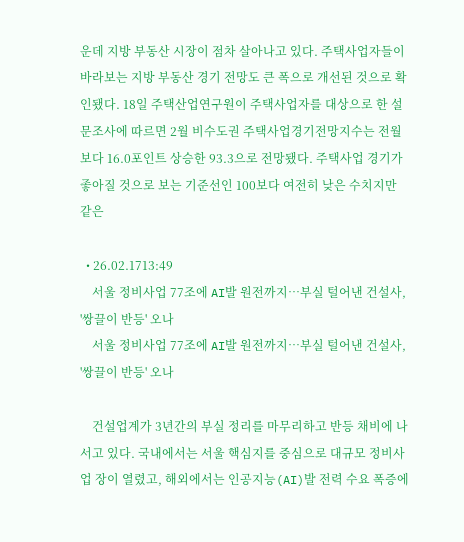운데 지방 부동산 시장이 점차 살아나고 있다. 주택사업자들이 바라보는 지방 부동산 경기 전망도 큰 폭으로 개선된 것으로 확인됐다. 18일 주택산업연구원이 주택사업자를 대상으로 한 설문조사에 따르면 2월 비수도권 주택사업경기전망지수는 전월보다 16.0포인트 상승한 93.3으로 전망됐다. 주택사업 경기가 좋아질 것으로 보는 기준선인 100보다 여전히 낮은 수치지만 같은

  • 26.02.1713:49
    서울 정비사업 77조에 AI발 원전까지…부실 털어낸 건설사, '쌍끌이 반등' 오나
    서울 정비사업 77조에 AI발 원전까지…부실 털어낸 건설사, '쌍끌이 반등' 오나

    건설업계가 3년간의 부실 정리를 마무리하고 반등 채비에 나서고 있다. 국내에서는 서울 핵심지를 중심으로 대규모 정비사업 장이 열렸고, 해외에서는 인공지능(AI)발 전력 수요 폭증에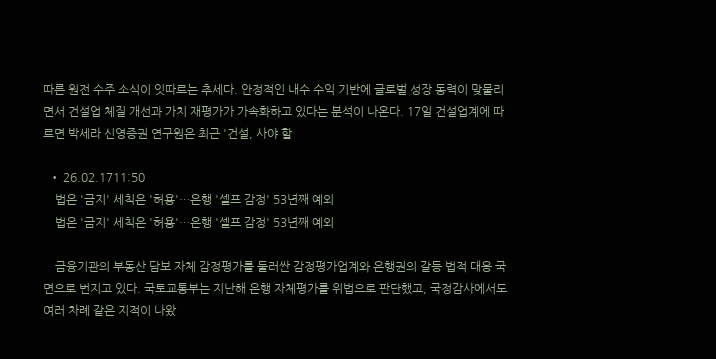따른 원전 수주 소식이 잇따르는 추세다. 안정적인 내수 수익 기반에 글로벌 성장 동력이 맞물리면서 건설업 체질 개선과 가치 재평가가 가속화하고 있다는 분석이 나온다. 17일 건설업계에 따르면 박세라 신영증권 연구원은 최근 '건설, 사야 할

  • 26.02.1711:50
    법은 '금지' 세칙은 '허용'…은행 '셀프 감정' 53년째 예외
    법은 '금지' 세칙은 '허용'…은행 '셀프 감정' 53년째 예외

    금융기관의 부동산 담보 자체 감정평가를 둘러싼 감정평가업계와 은행권의 갈등 법적 대응 국면으로 번지고 있다. 국토교통부는 지난해 은행 자체평가를 위법으로 판단했고, 국정감사에서도 여러 차례 같은 지적이 나왔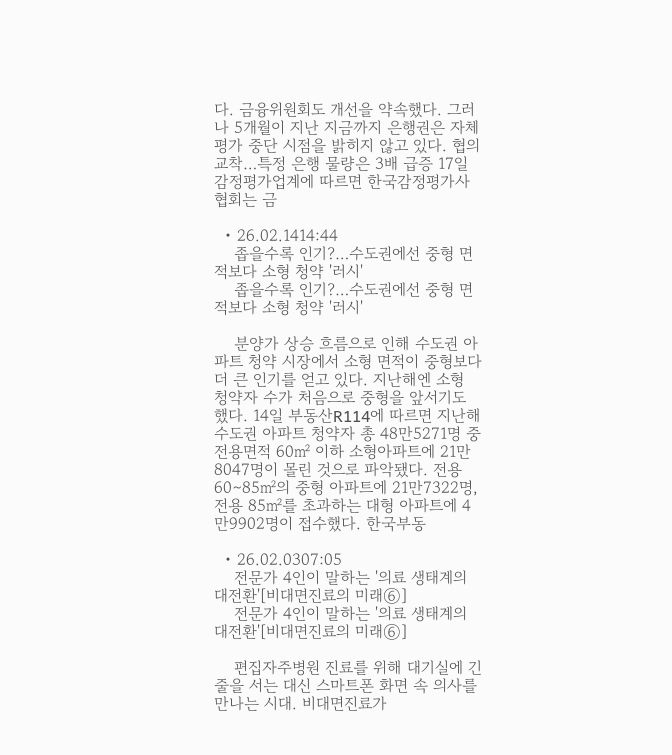다. 금융위원회도 개선을 약속했다. 그러나 5개월이 지난 지금까지 은행권은 자체평가 중단 시점을 밝히지 않고 있다. 협의 교착…특정 은행 물량은 3배 급증 17일 감정평가업계에 따르면 한국감정평가사협회는 금

  • 26.02.1414:44
    좁을수록 인기?…수도권에선 중형 면적보다 소형 청약 '러시'
    좁을수록 인기?…수도권에선 중형 면적보다 소형 청약 '러시'

    분양가 상승 흐름으로 인해 수도권 아파트 청약 시장에서 소형 면적이 중형보다 더 큰 인기를 얻고 있다. 지난해엔 소형 청약자 수가 처음으로 중형을 앞서기도 했다. 14일 부동산R114에 따르면 지난해 수도권 아파트 청약자 총 48만5271명 중 전용면적 60㎡ 이하 소형아파트에 21만8047명이 몰린 것으로 파악됐다. 전용 60∼85㎡의 중형 아파트에 21만7322명, 전용 85㎡를 초과하는 대형 아파트에 4만9902명이 접수했다. 한국부동

  • 26.02.0307:05
    전문가 4인이 말하는 '의료 생태계의 대전환'[비대면진료의 미래⑥]
    전문가 4인이 말하는 '의료 생태계의 대전환'[비대면진료의 미래⑥]

    편집자주병원 진료를 위해 대기실에 긴 줄을 서는 대신 스마트폰 화면 속 의사를 만나는 시대. 비대면진료가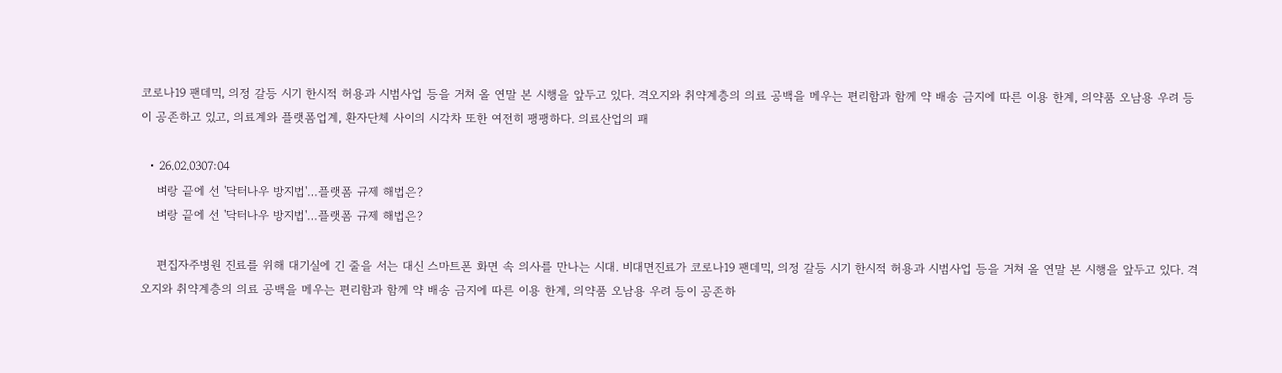코로나19 팬데믹, 의정 갈등 시기 한시적 허용과 시범사업 등을 거쳐 올 연말 본 시행을 앞두고 있다. 격오지와 취약계층의 의료 공백을 메우는 편리함과 함께 약 배송 금지에 따른 이용 한계, 의약품 오남용 우려 등이 공존하고 있고, 의료계와 플랫폼업계, 환자단체 사이의 시각차 또한 여전히 팽팽하다. 의료산업의 패

  • 26.02.0307:04
    벼랑 끝에 선 '닥터나우 방지법'…플랫폼 규제 해법은?
    벼랑 끝에 선 '닥터나우 방지법'…플랫폼 규제 해법은?

    편집자주병원 진료를 위해 대기실에 긴 줄을 서는 대신 스마트폰 화면 속 의사를 만나는 시대. 비대면진료가 코로나19 팬데믹, 의정 갈등 시기 한시적 허용과 시범사업 등을 거쳐 올 연말 본 시행을 앞두고 있다. 격오지와 취약계층의 의료 공백을 메우는 편리함과 함께 약 배송 금지에 따른 이용 한계, 의약품 오남용 우려 등이 공존하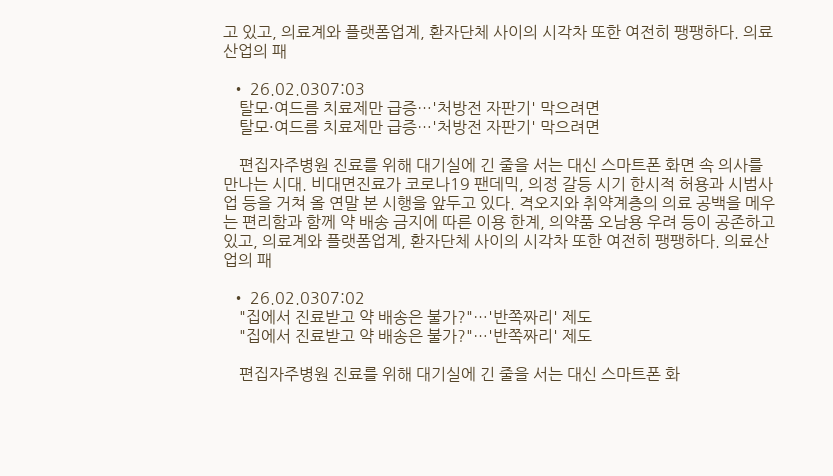고 있고, 의료계와 플랫폼업계, 환자단체 사이의 시각차 또한 여전히 팽팽하다. 의료산업의 패

  • 26.02.0307:03
    탈모·여드름 치료제만 급증…'처방전 자판기' 막으려면
    탈모·여드름 치료제만 급증…'처방전 자판기' 막으려면

    편집자주병원 진료를 위해 대기실에 긴 줄을 서는 대신 스마트폰 화면 속 의사를 만나는 시대. 비대면진료가 코로나19 팬데믹, 의정 갈등 시기 한시적 허용과 시범사업 등을 거쳐 올 연말 본 시행을 앞두고 있다. 격오지와 취약계층의 의료 공백을 메우는 편리함과 함께 약 배송 금지에 따른 이용 한계, 의약품 오남용 우려 등이 공존하고 있고, 의료계와 플랫폼업계, 환자단체 사이의 시각차 또한 여전히 팽팽하다. 의료산업의 패

  • 26.02.0307:02
    "집에서 진료받고 약 배송은 불가?"…'반쪽짜리' 제도
    "집에서 진료받고 약 배송은 불가?"…'반쪽짜리' 제도

    편집자주병원 진료를 위해 대기실에 긴 줄을 서는 대신 스마트폰 화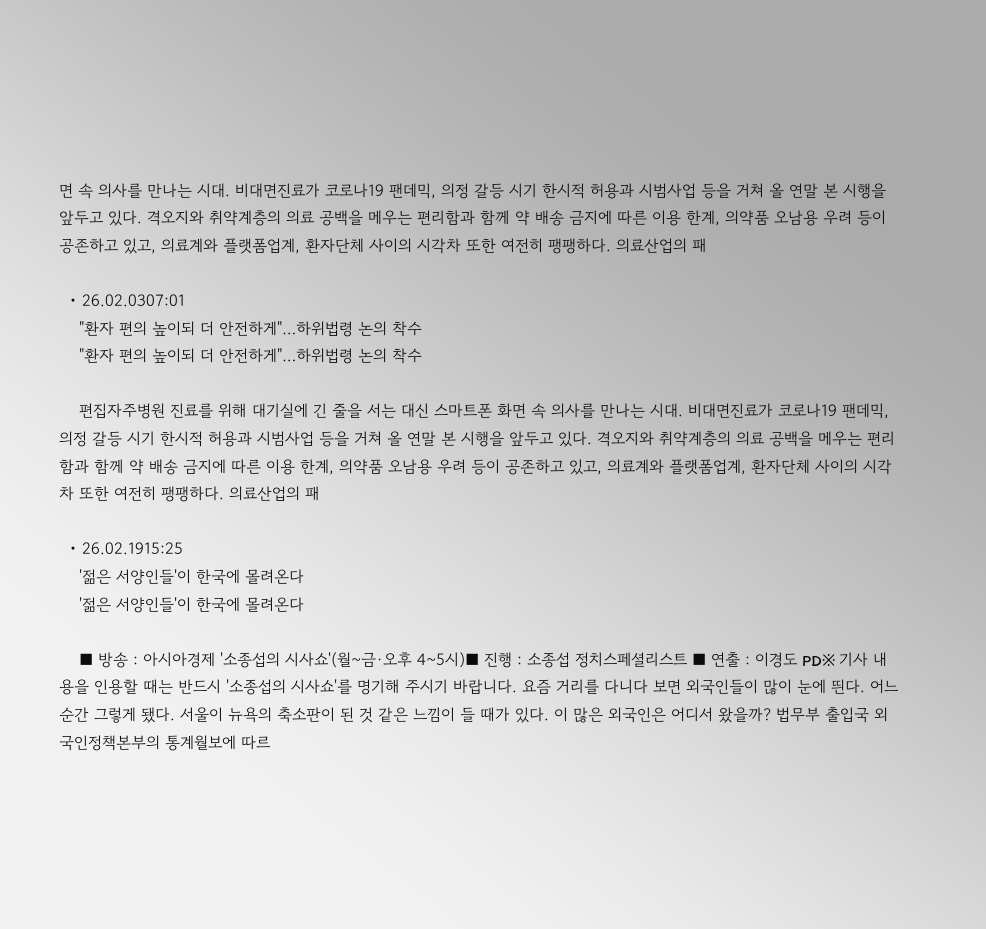면 속 의사를 만나는 시대. 비대면진료가 코로나19 팬데믹, 의정 갈등 시기 한시적 허용과 시범사업 등을 거쳐 올 연말 본 시행을 앞두고 있다. 격오지와 취약계층의 의료 공백을 메우는 편리함과 함께 약 배송 금지에 따른 이용 한계, 의약품 오남용 우려 등이 공존하고 있고, 의료계와 플랫폼업계, 환자단체 사이의 시각차 또한 여전히 팽팽하다. 의료산업의 패

  • 26.02.0307:01
    "환자 편의 높이되 더 안전하게"…하위법령 논의 착수
    "환자 편의 높이되 더 안전하게"…하위법령 논의 착수

    편집자주병원 진료를 위해 대기실에 긴 줄을 서는 대신 스마트폰 화면 속 의사를 만나는 시대. 비대면진료가 코로나19 팬데믹, 의정 갈등 시기 한시적 허용과 시범사업 등을 거쳐 올 연말 본 시행을 앞두고 있다. 격오지와 취약계층의 의료 공백을 메우는 편리함과 함께 약 배송 금지에 따른 이용 한계, 의약품 오남용 우려 등이 공존하고 있고, 의료계와 플랫폼업계, 환자단체 사이의 시각차 또한 여전히 팽팽하다. 의료산업의 패

  • 26.02.1915:25
    '젊은 서양인들'이 한국에 몰려온다
    '젊은 서양인들'이 한국에 몰려온다

    ■ 방송 : 아시아경제 '소종섭의 시사쇼'(월~금·오후 4~5시)■ 진행 : 소종섭 정치스페셜리스트 ■ 연출 : 이경도 PD※ 기사 내용을 인용할 때는 반드시 '소종섭의 시사쇼'를 명기해 주시기 바랍니다. 요즘 거리를 다니다 보면 외국인들이 많이 눈에 띈다. 어느 순간 그렇게 됐다. 서울이 뉴욕의 축소판이 된 것 같은 느낌이 들 때가 있다. 이 많은 외국인은 어디서 왔을까? 법무부 출입국 외국인정책본부의 통계월보에 따르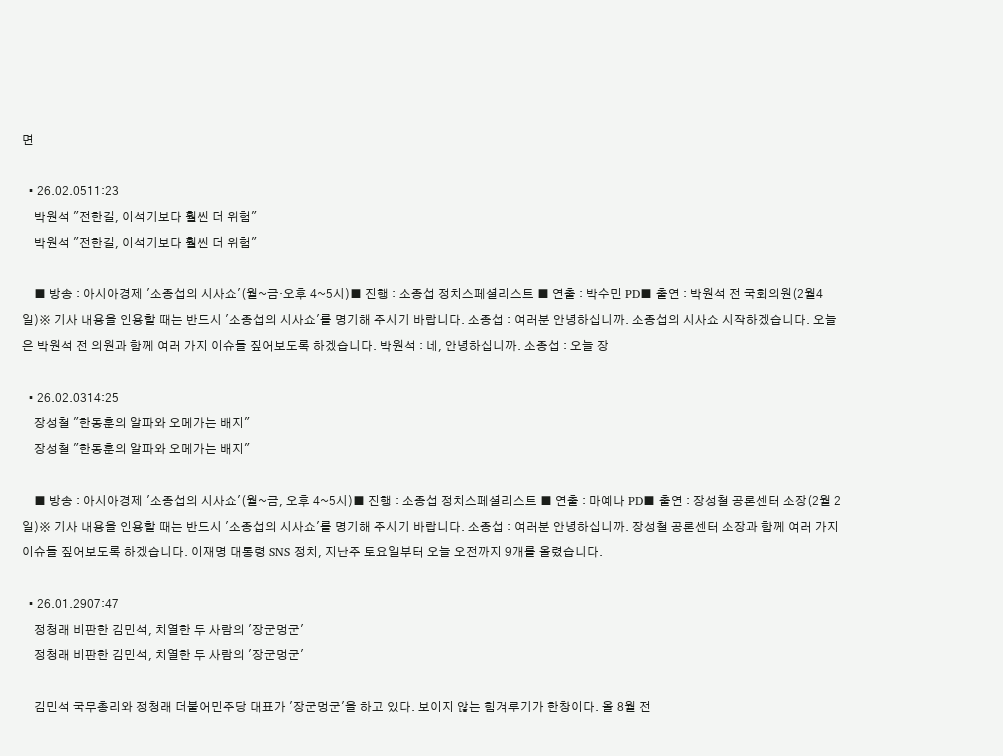면

  • 26.02.0511:23
    박원석 "전한길, 이석기보다 훨씬 더 위험"
    박원석 "전한길, 이석기보다 훨씬 더 위험"

    ■ 방송 : 아시아경제 '소종섭의 시사쇼'(월~금·오후 4~5시)■ 진행 : 소종섭 정치스페셜리스트 ■ 연출 : 박수민 PD■ 출연 : 박원석 전 국회의원(2월4일)※ 기사 내용을 인용할 때는 반드시 '소종섭의 시사쇼'를 명기해 주시기 바랍니다. 소종섭 : 여러분 안녕하십니까. 소종섭의 시사쇼 시작하겠습니다. 오늘은 박원석 전 의원과 함께 여러 가지 이슈들 짚어보도록 하겠습니다. 박원석 : 네, 안녕하십니까. 소종섭 : 오늘 장

  • 26.02.0314:25
    장성철 "한동훈의 알파와 오메가는 배지"
    장성철 "한동훈의 알파와 오메가는 배지"

    ■ 방송 : 아시아경제 '소종섭의 시사쇼'(월~금, 오후 4~5시)■ 진행 : 소종섭 정치스페셜리스트 ■ 연출 : 마예나 PD■ 출연 : 장성철 공론센터 소장(2월 2일)※ 기사 내용을 인용할 때는 반드시 '소종섭의 시사쇼'를 명기해 주시기 바랍니다. 소종섭 : 여러분 안녕하십니까. 장성철 공론센터 소장과 함께 여러 가지 이슈들 짚어보도록 하겠습니다. 이재명 대통령 SNS 정치, 지난주 토요일부터 오늘 오전까지 9개를 올렸습니다.

  • 26.01.2907:47
    정청래 비판한 김민석, 치열한 두 사람의 '장군멍군'
    정청래 비판한 김민석, 치열한 두 사람의 '장군멍군'

    김민석 국무총리와 정청래 더불어민주당 대표가 '장군멍군'을 하고 있다. 보이지 않는 힘겨루기가 한창이다. 올 8월 전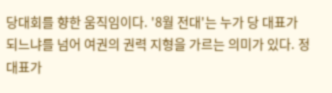당대회를 향한 움직임이다. '8월 전대'는 누가 당 대표가 되느냐를 넘어 여권의 권력 지형을 가르는 의미가 있다. 정 대표가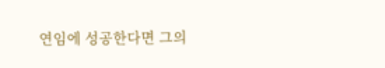연임에 성공한다면 그의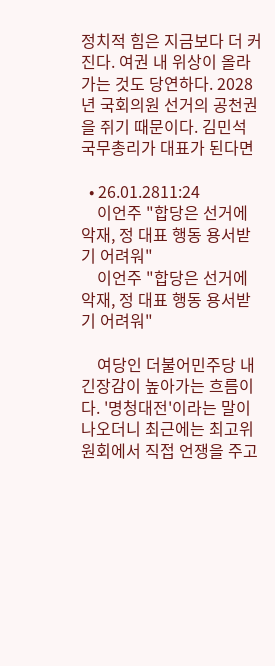정치적 힘은 지금보다 더 커진다. 여권 내 위상이 올라가는 것도 당연하다. 2028년 국회의원 선거의 공천권을 쥐기 때문이다. 김민석 국무총리가 대표가 된다면

  • 26.01.2811:24
    이언주 "합당은 선거에 악재, 정 대표 행동 용서받기 어려워"
    이언주 "합당은 선거에 악재, 정 대표 행동 용서받기 어려워"

    여당인 더불어민주당 내 긴장감이 높아가는 흐름이다. '명청대전'이라는 말이 나오더니 최근에는 최고위원회에서 직접 언쟁을 주고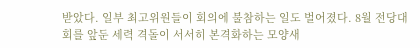받았다. 일부 최고위원들이 회의에 불참하는 일도 벌어졌다. 8월 전당대회를 앞둔 세력 격돌이 서서히 본격화하는 모양새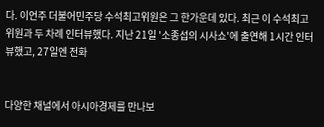다. 이언주 더불어민주당 수석최고위원은 그 한가운데 있다. 최근 이 수석최고위원과 두 차례 인터뷰했다. 지난 21일 '소종섭의 시사쇼'에 출연해 1시간 인터뷰했고, 27일엔 전화


다양한 채널에서 아시아경제를 만나보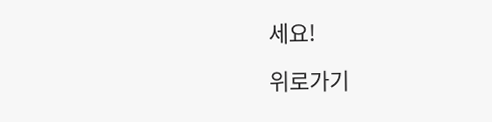세요!

위로가기